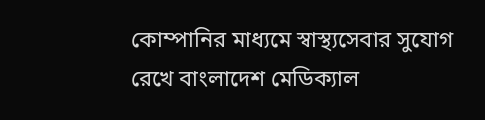কোম্পানির মাধ্যমে স্বাস্থ্যসেবার সুযোগ রেখে বাংলাদেশ মেডিক্যাল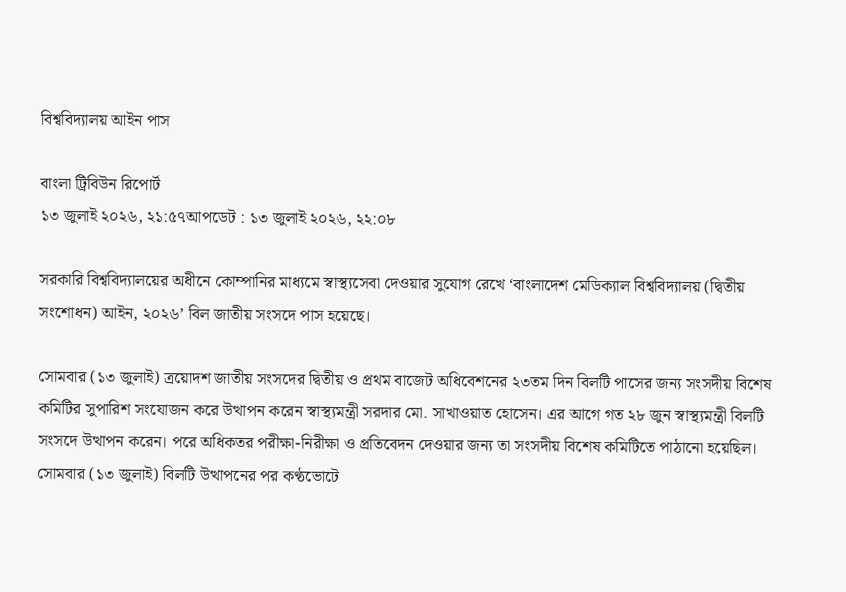বিশ্ববিদ্যালয় আইন পাস

বাংলা ট্রিবিউন রিপোর্ট
১৩ জুলাই ২০২৬, ২১:৫৭আপডেট : ১৩ জুলাই ২০২৬, ২২:০৮

সরকারি বিশ্ববিদ্যালয়ের অধীনে কোম্পানির মাধ্যমে স্বাস্থ্যসেবা দেওয়ার সুযোগ রেখে ‘বাংলাদেশ মেডিক্যাল বিশ্ববিদ্যালয় (দ্বিতীয় সংশোধন) আইন, ২০২৬’ বিল জাতীয় সংসদে পাস হয়েছে।

সোমবার (১৩ জুলাই) ত্রয়োদশ জাতীয় সংসদের দ্বিতীয় ও প্রথম বাজেট অধিবেশনের ২৩তম দিন বিলটি পাসের জন্য সংসদীয় বিশেষ কমিটির সুপারিশ সংযোজন করে উত্থাপন করেন স্বাস্থ্যমন্ত্রী সরদার মো. সাখাওয়াত হোসেন। এর আগে গত ২৮ জুন স্বাস্থ্যমন্ত্রী বিলটি সংসদে উত্থাপন করেন। পরে অধিকতর পরীক্ষা-নিরীক্ষা ও প্রতিবেদন দেওয়ার জন্য তা সংসদীয় বিশেষ কমিটিতে পাঠানো হয়েছিল।  সোমবার (১৩ জুলাই) বিলটি উত্থাপনের পর কণ্ঠভোটে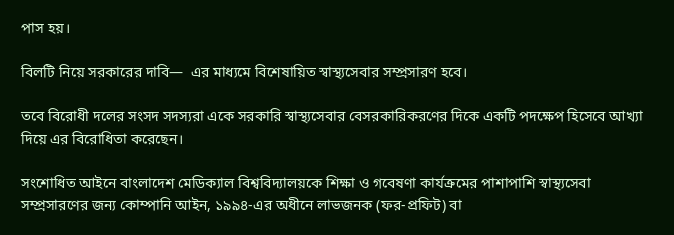পাস হয়।

বিলটি নিয়ে সরকারের দাবি—  এর মাধ্যমে বিশেষায়িত স্বাস্থ্যসেবার সম্প্রসারণ হবে।

তবে বিরোধী দলের সংসদ সদস্যরা একে সরকারি স্বাস্থ্যসেবার বেসরকারিকরণের দিকে একটি পদক্ষেপ হিসেবে আখ্যা দিয়ে এর বিরোধিতা করেছেন।

সংশোধিত আইনে বাংলাদেশ মেডিক্যাল বিশ্ববিদ্যালয়কে শিক্ষা ও গবেষণা কার্যক্রমের পাশাপাশি স্বাস্থ্যসেবা সম্প্রসারণের জন্য কোম্পানি আইন, ১৯৯৪-এর অধীনে লাভজনক (ফর-প্রফিট) বা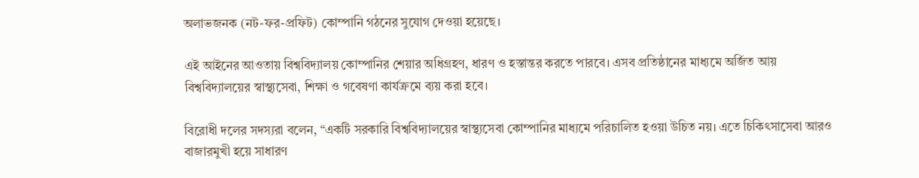অলাভজনক (নট-ফর-প্রফিট) কোম্পানি গঠনের সুযোগ দেওয়া হয়েছে।

এই আইনের আওতায় বিশ্ববিদ্যালয় কোম্পানির শেয়ার অধিগ্রহণ, ধারণ ও হস্তান্তর করতে পারবে। এসব প্রতিষ্ঠানের মাধ্যমে অর্জিত আয় বিশ্ববিদ্যালয়ের স্বাস্থ্যসেবা, শিক্ষা ও গবেষণা কার্যক্রমে ব্যয় করা হবে।

বিরোধী দলের সদস্যরা বলেন, “একটি সরকারি বিশ্ববিদ্যালয়ের স্বাস্থ্যসেবা কোম্পানির মাধ্যমে পরিচালিত হওয়া উচিত নয়। এতে চিকিৎসাসেবা আরও বাজারমুখী হয়ে সাধারণ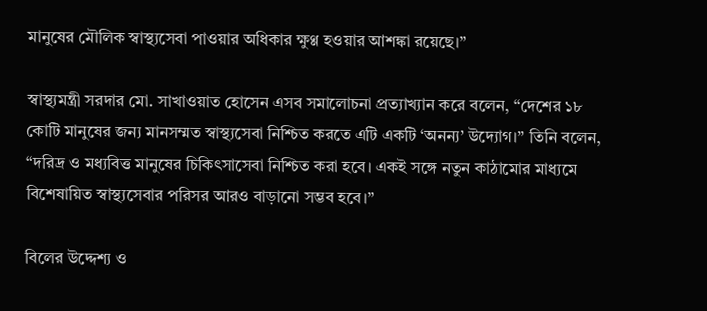মানুষের মৌলিক স্বাস্থ্যসেবা পাওয়ার অধিকার ক্ষুণ্ণ হওয়ার আশঙ্কা রয়েছে।”

স্বাস্থ্যমন্ত্রী সরদার মো. সাখাওয়াত হোসেন এসব সমালোচনা প্রত্যাখ্যান করে বলেন, “দেশের ১৮ কোটি মানুষের জন্য মানসম্মত স্বাস্থ্যসেবা নিশ্চিত করতে এটি একটি ‘অনন্য’ উদ্যোগ।” তিনি বলেন, “দরিদ্র ও মধ্যবিত্ত মানুষের চিকিৎসাসেবা নিশ্চিত করা হবে। একই সঙ্গে নতুন কাঠামোর মাধ্যমে বিশেষায়িত স্বাস্থ্যসেবার পরিসর আরও বাড়ানো সম্ভব হবে।”

বিলের উদ্দেশ্য ও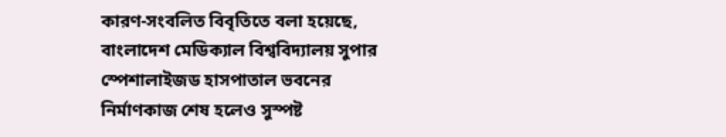কারণ-সংবলিত বিবৃতিতে বলা হয়েছে, বাংলাদেশ মেডিক্যাল বিশ্ববিদ্যালয় সুপার স্পেশালাইজড হাসপাতাল ভবনের নির্মাণকাজ শেষ হলেও সুস্পষ্ট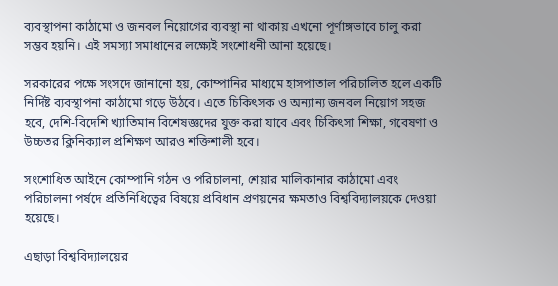ব্যবস্থাপনা কাঠামো ও জনবল নিয়োগের ব্যবস্থা না থাকায় এখনো পূর্ণাঙ্গভাবে চালু করা সম্ভব হয়নি। এই সমস্যা সমাধানের লক্ষ্যেই সংশোধনী আনা হয়েছে।

সরকারের পক্ষে সংসদে জানানো হয়, কোম্পানির মাধ্যমে হাসপাতাল পরিচালিত হলে একটি নির্দিষ্ট ব্যবস্থাপনা কাঠামো গড়ে উঠবে। এতে চিকিৎসক ও অন্যান্য জনবল নিয়োগ সহজ হবে, দেশি-বিদেশি খ্যাতিমান বিশেষজ্ঞদের যুক্ত করা যাবে এবং চিকিৎসা শিক্ষা, গবেষণা ও উচ্চতর ক্লিনিক্যাল প্রশিক্ষণ আরও শক্তিশালী হবে।

সংশোধিত আইনে কোম্পানি গঠন ও পরিচালনা, শেয়ার মালিকানার কাঠামো এবং পরিচালনা পর্ষদে প্রতিনিধিত্বের বিষয়ে প্রবিধান প্রণয়নের ক্ষমতাও বিশ্ববিদ্যালয়কে দেওয়া হয়েছে।

এছাড়া বিশ্ববিদ্যালয়ের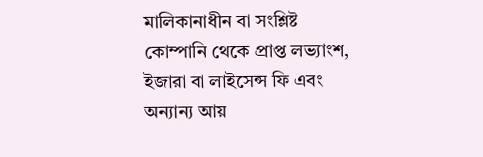মালিকানাধীন বা সংশ্লিষ্ট কোম্পানি থেকে প্রাপ্ত লভ্যাংশ, ইজারা বা লাইসেন্স ফি এবং অন্যান্য আয়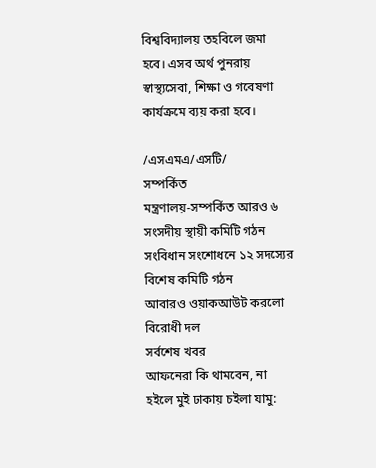বিশ্ববিদ্যালয় তহবিলে জমা হবে। এসব অর্থ পুনরায় স্বাস্থ্যসেবা, শিক্ষা ও গবেষণা কার্যক্রমে ব্যয় করা হবে।

/এসএমএ/এসটি/
সম্পর্কিত
মন্ত্রণালয়-সম্পর্কিত আরও ৬ সংসদীয় স্থায়ী কমিটি গঠন
সংবিধান সংশোধনে ১২ সদস্যের বিশেষ কমিটি গঠন
আবারও ওয়াকআউট করলো বিরোধী দল
সর্বশেষ খবর
আফনেরা কি থামবেন, না হইলে মুই ঢাকায় চইলা যামু: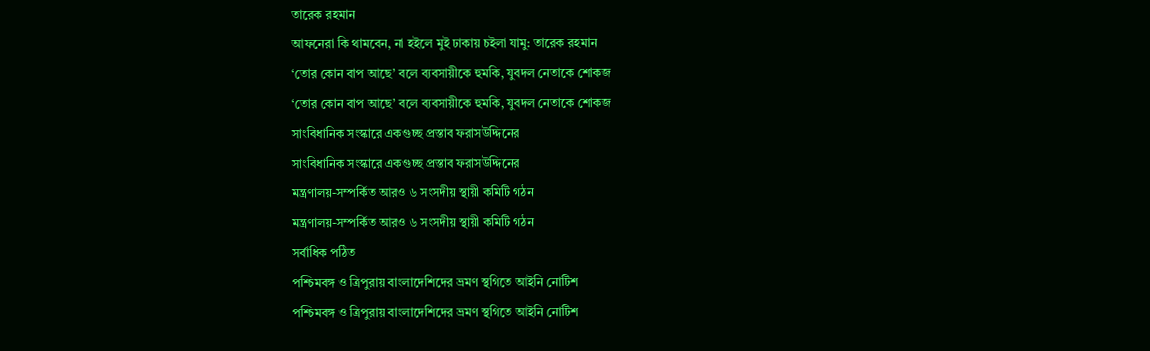তারেক রহমান
আফনেরা কি থামবেন, না হইলে মুই ঢাকায় চইলা যামু: তারেক রহমান
‘তোর কোন বাপ আছে’ বলে ব্যবসায়ীকে হুমকি, যুবদল নেতাকে শোকজ
‘তোর কোন বাপ আছে’ বলে ব্যবসায়ীকে হুমকি, যুবদল নেতাকে শোকজ
সাংবিধানিক সংস্কারে একগুচ্ছ প্রস্তাব ফরাসউদ্দিনের
সাংবিধানিক সংস্কারে একগুচ্ছ প্রস্তাব ফরাসউদ্দিনের
মন্ত্রণালয়-সম্পর্কিত আরও ৬ সংসদীয় স্থায়ী কমিটি গঠন
মন্ত্রণালয়-সম্পর্কিত আরও ৬ সংসদীয় স্থায়ী কমিটি গঠন
সর্বাধিক পঠিত
পশ্চিমবঙ্গ ও ত্রিপুরায় বাংলাদেশিদের ভ্রমণ স্থগিতে আইনি নোটিশ
পশ্চিমবঙ্গ ও ত্রিপুরায় বাংলাদেশিদের ভ্রমণ স্থগিতে আইনি নোটিশ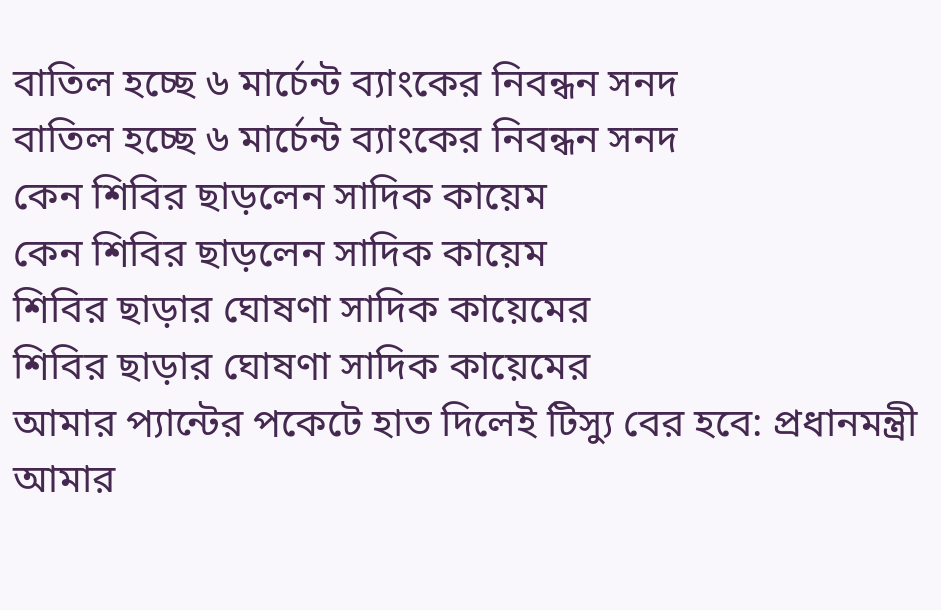বাতিল হচ্ছে ৬ মার্চেন্ট ব্যাংকের নিবন্ধন সনদ
বাতিল হচ্ছে ৬ মার্চেন্ট ব্যাংকের নিবন্ধন সনদ
কেন শিবির ছাড়লেন সাদিক কায়েম
কেন শিবির ছাড়লেন সাদিক কায়েম
শিবির ছাড়ার ঘোষণা সাদিক কায়েমের
শিবির ছাড়ার ঘোষণা সাদিক কায়েমের
আমার প্যান্টের পকেটে হাত দিলেই টিস্যু বের হবে: প্রধানমন্ত্রী
আমার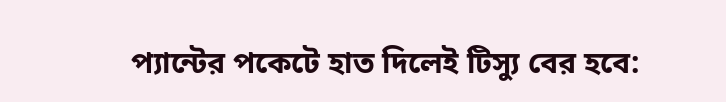প্যান্টের পকেটে হাত দিলেই টিস্যু বের হবে: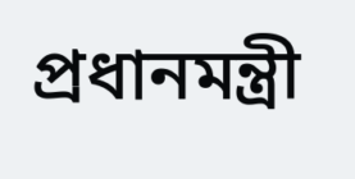প্রধানমন্ত্রী